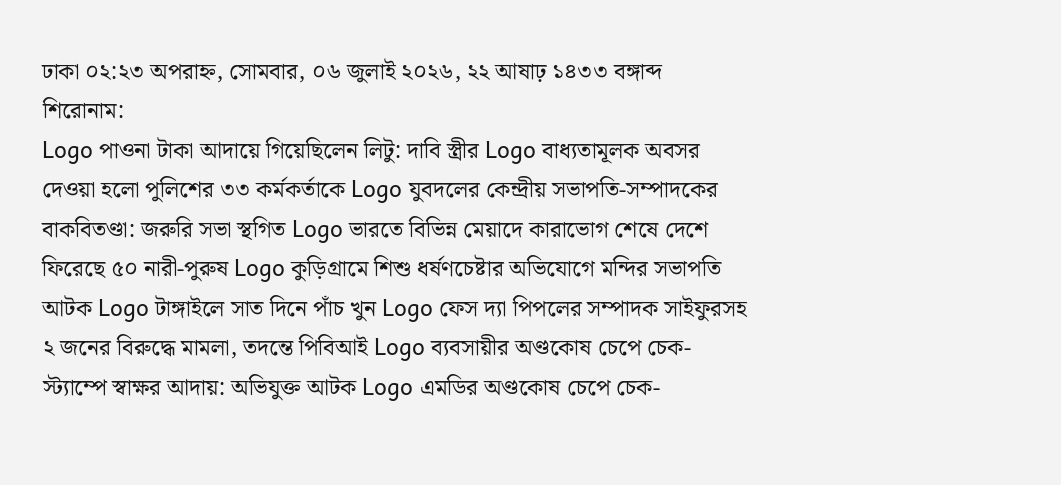ঢাকা ০২:২৩ অপরাহ্ন, সোমবার, ০৬ জুলাই ২০২৬, ২২ আষাঢ় ১৪৩৩ বঙ্গাব্দ
শিরোনাম:
Logo পাওনা টাকা আদায়ে গিয়েছিলেন লিটু: দাবি স্ত্রীর Logo বাধ্যতামূলক অবসর দেওয়া হলো পুলিশের ৩৩ কর্মকর্তাকে Logo যুবদলের কেন্দ্রীয় সভাপতি-সম্পাদকের বাকবিতণ্ডা: জরুরি সভা স্থগিত Logo ভারতে বিভিন্ন মেয়াদে কারাভোগ শেষে দেশে ফিরেছে ৫০ নারী-পুরুষ Logo কুড়িগ্রামে শিশু ধর্ষণচেষ্টার অভিযোগে মন্দির সভাপতি আটক Logo টাঙ্গাইলে সাত দিনে পাঁচ খুন Logo ফেস দ্যা পিপলের সম্পাদক সাইফুরসহ ২ জনের বিরুদ্ধে মামলা, তদন্তে পিবিআই Logo ব্যবসায়ীর অণ্ডকোষ চেপে চেক-স্ট্যাম্পে স্বাক্ষর আদায়: অভিযুক্ত আটক Logo এমডির অণ্ডকোষ চেপে চেক-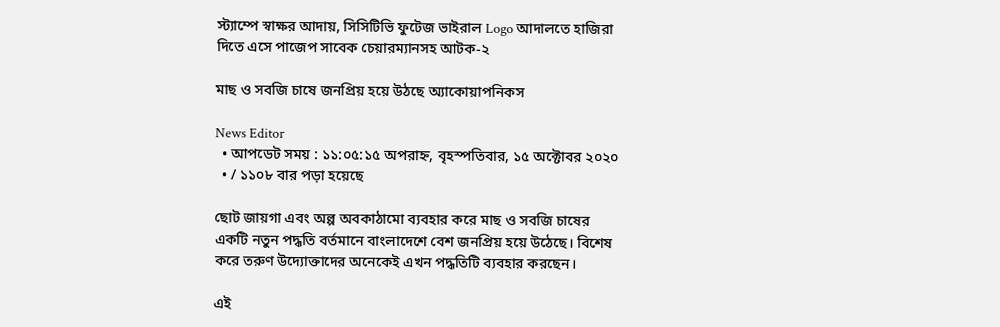স্ট্যাম্পে স্বাক্ষর আদায়, সিসিটিভি ফুটেজ ভাইরাল Logo আদালতে হাজিরা দিতে এসে পাজেপ সাবেক চেয়ারম্যানসহ আটক-২

মাছ ও সবজি চাষে জনপ্রিয় হয়ে উঠছে অ্যাকোয়াপনিকস

News Editor
  • আপডেট সময় : ১১:০৫:১৫ অপরাহ্ন, বৃহস্পতিবার, ১৫ অক্টোবর ২০২০
  • / ১১০৮ বার পড়া হয়েছে

ছোট জায়গা এবং অল্প অবকাঠামো ব্যবহার করে মাছ ও সবজি চাষের একটি নতুন পদ্ধতি বর্তমানে বাংলাদেশে বেশ জনপ্রিয় হয়ে উঠেছে। বিশেষ করে তরুণ উদ্যোক্তাদের অনেকেই এখন পদ্ধতিটি ব্যবহার করছেন।

এই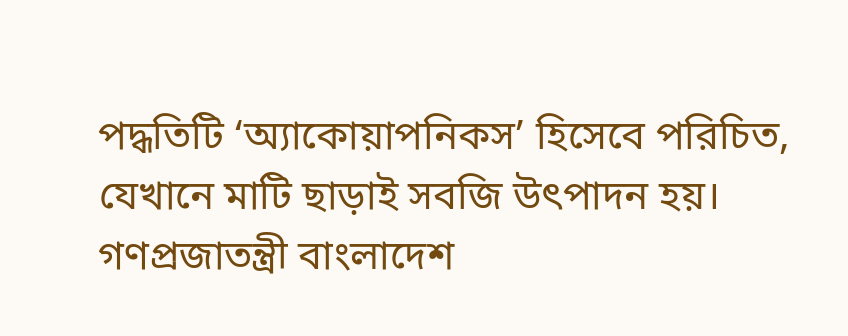পদ্ধতিটি ‘অ্যাকোয়াপনিকস’ হিসেবে পরিচিত, যেখানে মাটি ছাড়াই সবজি উৎপাদন হয়। গণপ্রজাতন্ত্রী বাংলাদেশ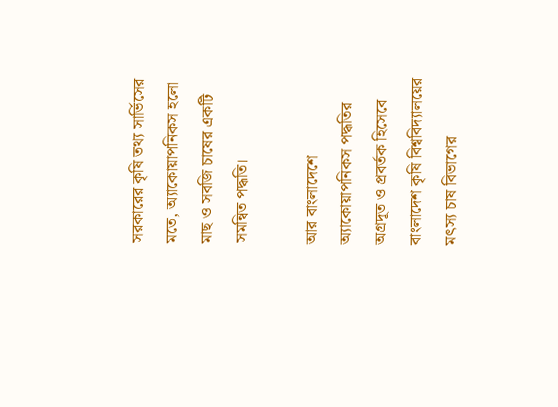সরকারের কৃষি তথ্য সার্ভিসের মতে, অ্যাকোয়াপনিকস হলো মাছ ও সবজি চাষের একটি সমন্বিত পদ্ধতি।

আর বাংলাদেশে অ্যাকোয়াপনিকস পদ্ধতির অগ্রদূত ও প্রবর্তক হিসেবে বাংলাদেশ কৃষি বিশ্ববিদ্যালয়ের মৎস্য চাষ বিভাগের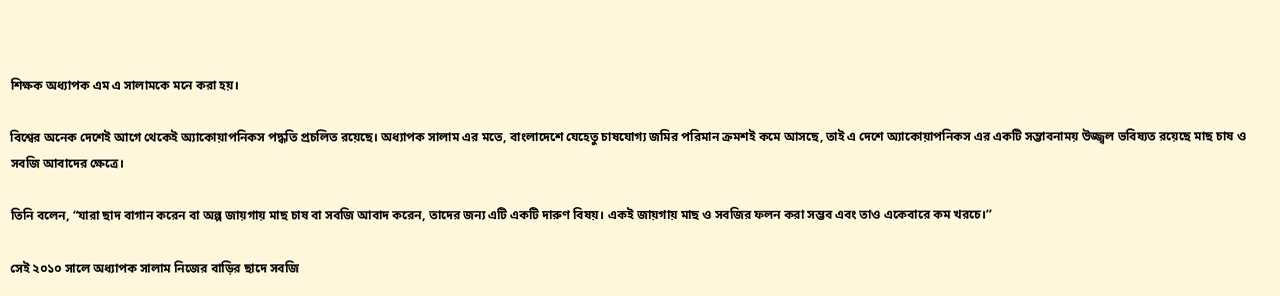শিক্ষক অধ্যাপক এম এ সালামকে মনে করা হয়।

বিশ্বের অনেক দেশেই আগে থেকেই অ্যাকোয়াপনিকস পদ্ধতি প্রচলিত রয়েছে। অধ্যাপক সালাম এর মতে, বাংলাদেশে যেহেতু চাষযোগ্য জমির পরিমান ক্রমশই কমে আসছে, তাই এ দেশে অ্যাকোয়াপনিকস এর একটি সম্ভাবনাময় উজ্জ্বল ভবিষ্যত রয়েছে মাছ চাষ ও সবজি আবাদের ক্ষেত্রে।

তিনি বলেন, “যারা ছাদ বাগান করেন বা অল্প জায়গায় মাছ চাষ বা সবজি আবাদ করেন, তাদের জন্য এটি একটি দারুণ বিষয়। একই জায়গায় মাছ ও সবজির ফলন করা সম্ভব এবং তাও একেবারে কম খরচে।’’

সেই ২০১০ সালে অধ্যাপক সালাম নিজের বাড়ির ছাদে সবজি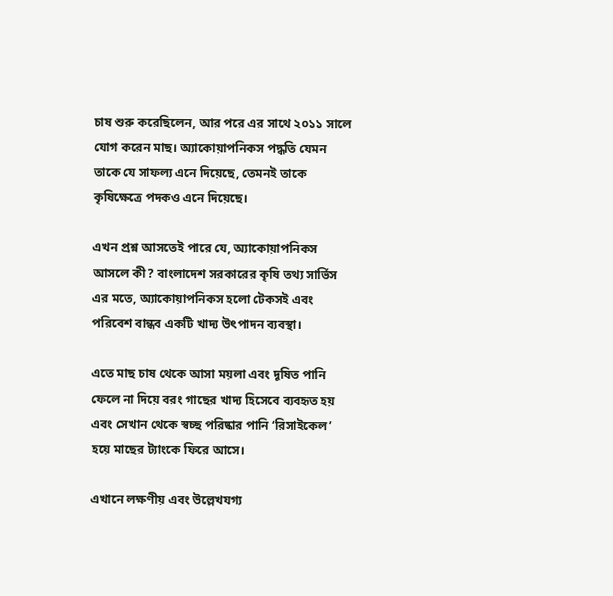চাষ শুরু করেছিলেন, আর পরে এর সাথে ২০১১ সালে যোগ করেন মাছ। অ্যাকোয়াপনিকস পদ্ধতি যেমন তাকে যে সাফল্য এনে দিয়েছে, তেমনই তাকে কৃষিক্ষেত্রে পদকও এনে দিয়েছে।

এখন প্রশ্ন আসতেই পারে যে, অ্যাকোয়াপনিকস আসলে কী? বাংলাদেশ সরকারের কৃষি তথ্য সার্ভিস এর মতে, অ্যাকোয়াপনিকস হলো টেকসই এবং পরিবেশ বান্ধব একটি খাদ্য উৎপাদন ব্যবস্থা।

এতে মাছ চাষ থেকে আসা ময়লা এবং দূষিত পানি ফেলে না দিয়ে বরং গাছের খাদ্য হিসেবে ব্যবহৃত হয় এবং সেখান থেকে স্বচ্ছ পরিষ্কার পানি ‘রিসাইকেল’ হয়ে মাছের ট্যাংকে ফিরে আসে।

এখানে লক্ষণীয় এবং উল্লেখযগ্য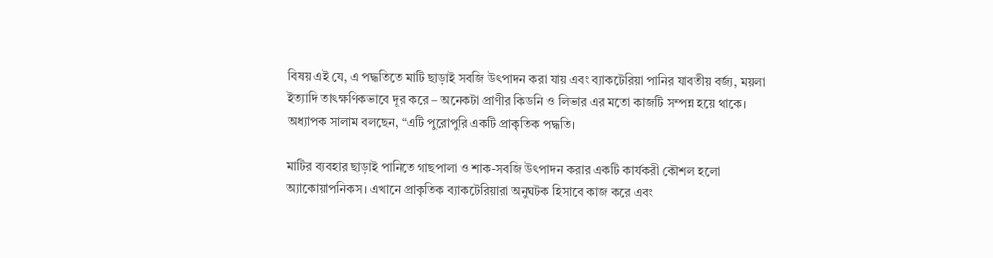বিষয় এই যে, এ পদ্ধতিতে মাটি ছাড়াই সবজি উৎপাদন করা যায় এবং ব্যাকটেরিয়া পানির যাবতীয় বর্জ্য, ময়লা ইত্যাদি তাৎক্ষণিকভাবে দূর করে – অনেকটা প্রাণীর কিডনি ও লিভার এর মতো কাজটি সম্পন্ন হয়ে থাকে। অধ্যাপক সালাম বলছেন, “এটি পুরোপুরি একটি প্রাকৃতিক পদ্ধতি।

মাটির ব্যবহার ছাড়াই পানিতে গাছপালা ও শাক-সবজি উৎপাদন করার একটি কার্যকরী কৌশল হলো অ্যাকোয়াপনিকস। এখানে প্রাকৃতিক ব্যাকটেরিয়ারা অনুঘটক হিসাবে কাজ করে এবং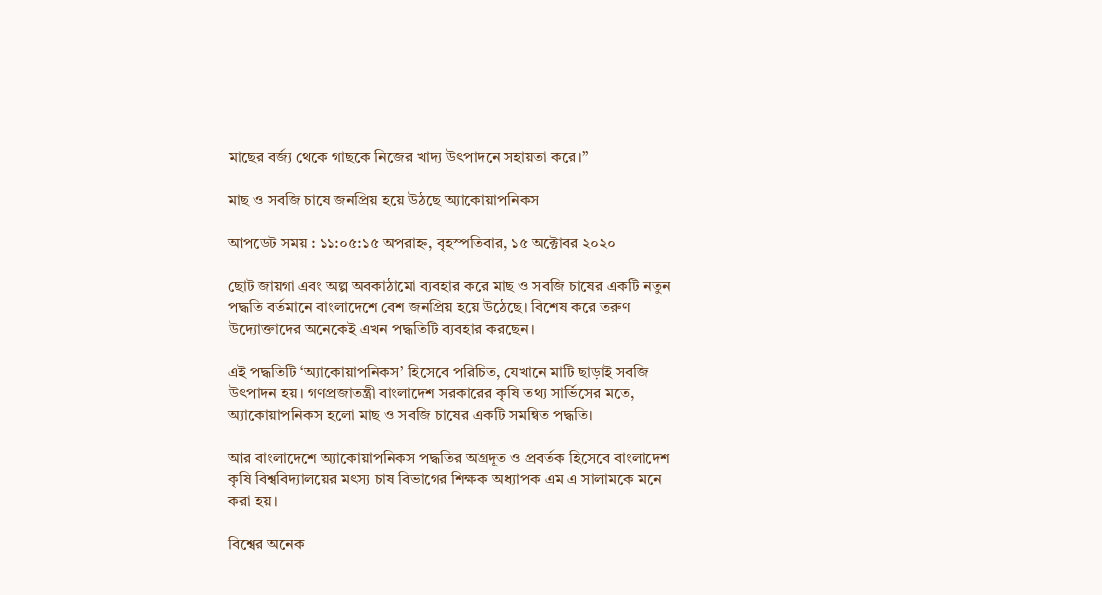মাছের বর্জ্য থেকে গাছকে নিজের খাদ্য উৎপাদনে সহায়তা করে।’’

মাছ ও সবজি চাষে জনপ্রিয় হয়ে উঠছে অ্যাকোয়াপনিকস

আপডেট সময় : ১১:০৫:১৫ অপরাহ্ন, বৃহস্পতিবার, ১৫ অক্টোবর ২০২০

ছোট জায়গা এবং অল্প অবকাঠামো ব্যবহার করে মাছ ও সবজি চাষের একটি নতুন পদ্ধতি বর্তমানে বাংলাদেশে বেশ জনপ্রিয় হয়ে উঠেছে। বিশেষ করে তরুণ উদ্যোক্তাদের অনেকেই এখন পদ্ধতিটি ব্যবহার করছেন।

এই পদ্ধতিটি ‘অ্যাকোয়াপনিকস’ হিসেবে পরিচিত, যেখানে মাটি ছাড়াই সবজি উৎপাদন হয়। গণপ্রজাতন্ত্রী বাংলাদেশ সরকারের কৃষি তথ্য সার্ভিসের মতে, অ্যাকোয়াপনিকস হলো মাছ ও সবজি চাষের একটি সমন্বিত পদ্ধতি।

আর বাংলাদেশে অ্যাকোয়াপনিকস পদ্ধতির অগ্রদূত ও প্রবর্তক হিসেবে বাংলাদেশ কৃষি বিশ্ববিদ্যালয়ের মৎস্য চাষ বিভাগের শিক্ষক অধ্যাপক এম এ সালামকে মনে করা হয়।

বিশ্বের অনেক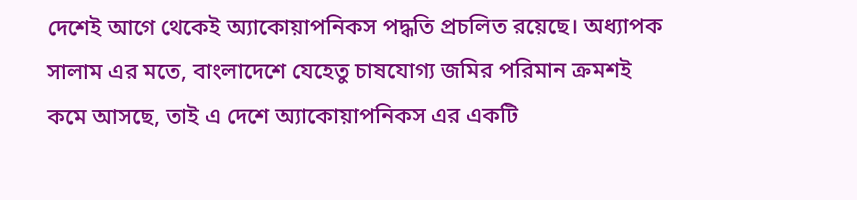দেশেই আগে থেকেই অ্যাকোয়াপনিকস পদ্ধতি প্রচলিত রয়েছে। অধ্যাপক সালাম এর মতে, বাংলাদেশে যেহেতু চাষযোগ্য জমির পরিমান ক্রমশই কমে আসছে, তাই এ দেশে অ্যাকোয়াপনিকস এর একটি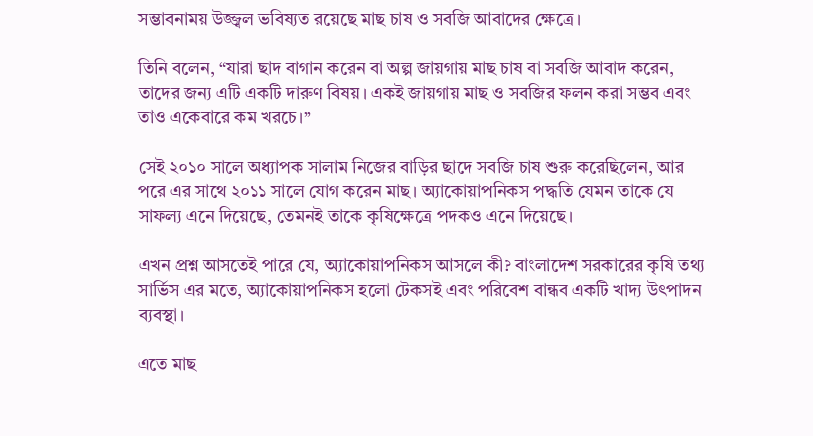সম্ভাবনাময় উজ্জ্বল ভবিষ্যত রয়েছে মাছ চাষ ও সবজি আবাদের ক্ষেত্রে।

তিনি বলেন, “যারা ছাদ বাগান করেন বা অল্প জায়গায় মাছ চাষ বা সবজি আবাদ করেন, তাদের জন্য এটি একটি দারুণ বিষয়। একই জায়গায় মাছ ও সবজির ফলন করা সম্ভব এবং তাও একেবারে কম খরচে।’’

সেই ২০১০ সালে অধ্যাপক সালাম নিজের বাড়ির ছাদে সবজি চাষ শুরু করেছিলেন, আর পরে এর সাথে ২০১১ সালে যোগ করেন মাছ। অ্যাকোয়াপনিকস পদ্ধতি যেমন তাকে যে সাফল্য এনে দিয়েছে, তেমনই তাকে কৃষিক্ষেত্রে পদকও এনে দিয়েছে।

এখন প্রশ্ন আসতেই পারে যে, অ্যাকোয়াপনিকস আসলে কী? বাংলাদেশ সরকারের কৃষি তথ্য সার্ভিস এর মতে, অ্যাকোয়াপনিকস হলো টেকসই এবং পরিবেশ বান্ধব একটি খাদ্য উৎপাদন ব্যবস্থা।

এতে মাছ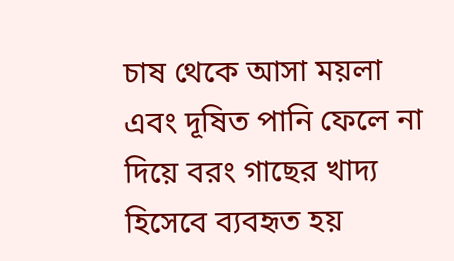চাষ থেকে আসা ময়লা এবং দূষিত পানি ফেলে না দিয়ে বরং গাছের খাদ্য হিসেবে ব্যবহৃত হয়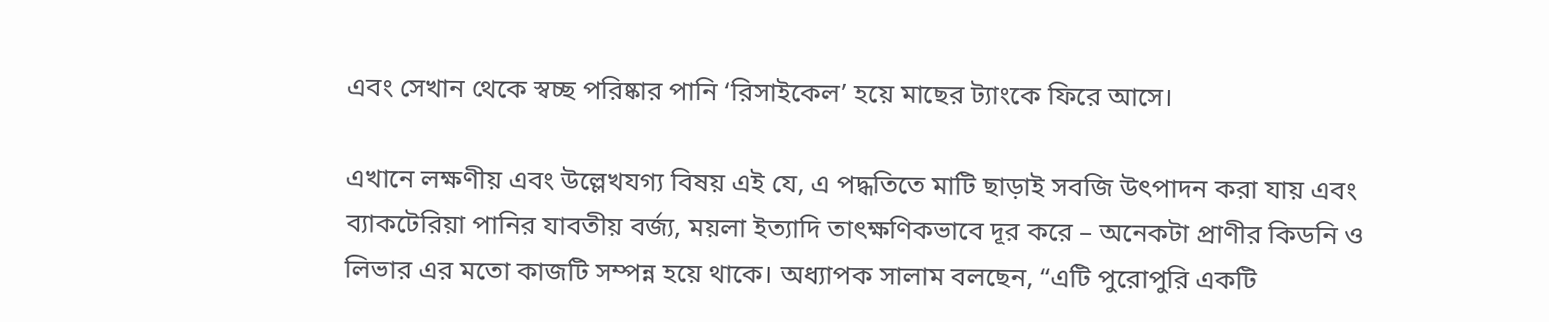এবং সেখান থেকে স্বচ্ছ পরিষ্কার পানি ‘রিসাইকেল’ হয়ে মাছের ট্যাংকে ফিরে আসে।

এখানে লক্ষণীয় এবং উল্লেখযগ্য বিষয় এই যে, এ পদ্ধতিতে মাটি ছাড়াই সবজি উৎপাদন করা যায় এবং ব্যাকটেরিয়া পানির যাবতীয় বর্জ্য, ময়লা ইত্যাদি তাৎক্ষণিকভাবে দূর করে – অনেকটা প্রাণীর কিডনি ও লিভার এর মতো কাজটি সম্পন্ন হয়ে থাকে। অধ্যাপক সালাম বলছেন, “এটি পুরোপুরি একটি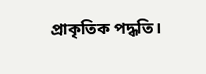প্রাকৃতিক পদ্ধতি।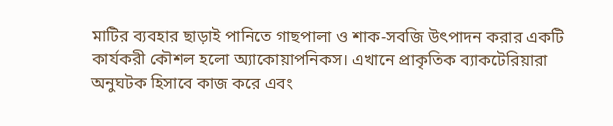মাটির ব্যবহার ছাড়াই পানিতে গাছপালা ও শাক-সবজি উৎপাদন করার একটি কার্যকরী কৌশল হলো অ্যাকোয়াপনিকস। এখানে প্রাকৃতিক ব্যাকটেরিয়ারা অনুঘটক হিসাবে কাজ করে এবং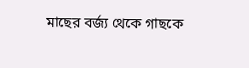মাছের বর্জ্য থেকে গাছকে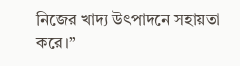নিজের খাদ্য উৎপাদনে সহায়তা করে।’’